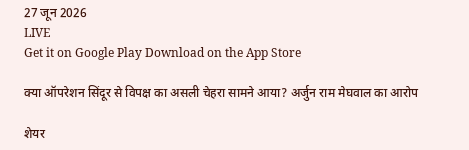27 जून 2026
LIVE
Get it on Google Play Download on the App Store

क्या ऑपरेशन सिंदूर से विपक्ष का असली चेहरा सामने आया? अर्जुन राम मेघवाल का आरोप

शेयर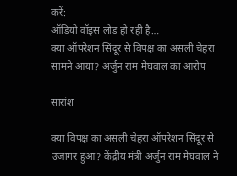करें:
ऑडियो वॉइस लोड हो रही है…
क्या ऑपरेशन सिंदूर से विपक्ष का असली चेहरा सामने आया? अर्जुन राम मेघवाल का आरोप

सारांश

क्या विपक्ष का असली चेहरा ऑपरेशन सिंदूर से उजागर हुआ? केंद्रीय मंत्री अर्जुन राम मेघवाल ने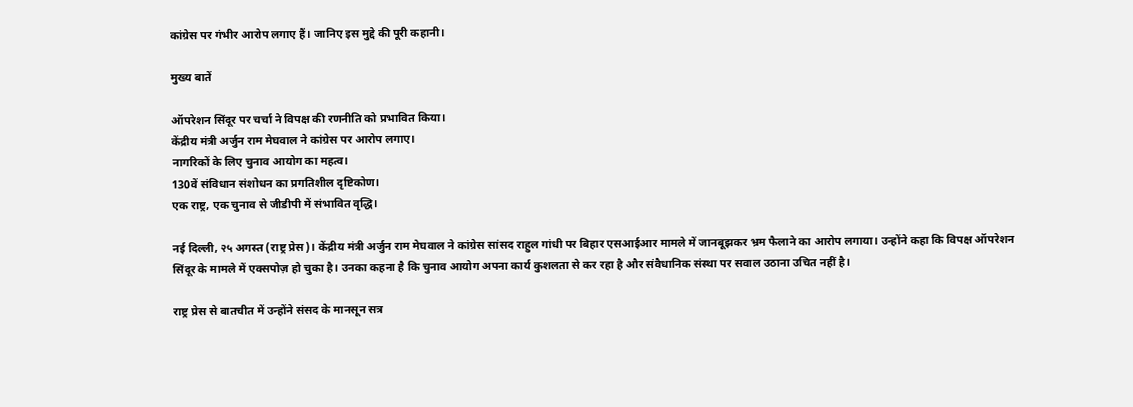कांग्रेस पर गंभीर आरोप लगाए हैं। जानिए इस मुद्दे की पूरी कहानी।

मुख्य बातें

ऑपरेशन सिंदूर पर चर्चा ने विपक्ष की रणनीति को प्रभावित किया।
केंद्रीय मंत्री अर्जुन राम मेघवाल ने कांग्रेस पर आरोप लगाए।
नागरिकों के लिए चुनाव आयोग का महत्व।
130वें संविधान संशोधन का प्रगतिशील दृष्टिकोण।
एक राष्ट्र, एक चुनाव से जीडीपी में संभावित वृद्धि।

नई दिल्ली, २५ अगस्त (राष्ट्र प्रेस)। केंद्रीय मंत्री अर्जुन राम मेघवाल ने कांग्रेस सांसद राहुल गांधी पर बिहार एसआईआर मामले में जानबूझकर भ्रम फैलाने का आरोप लगाया। उन्होंने कहा कि विपक्ष ऑपरेशन सिंदूर के मामले में एक्सपोज़ हो चुका है। उनका कहना है कि चुनाव आयोग अपना कार्य कुशलता से कर रहा है और संवैधानिक संस्था पर सवाल उठाना उचित नहीं है।

राष्ट्र प्रेस से बातचीत में उन्होंने संसद के मानसून सत्र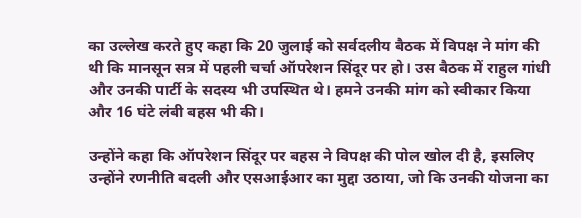का उल्लेख करते हुए कहा कि 20 जुलाई को सर्वदलीय बैठक में विपक्ष ने मांग की थी कि मानसून सत्र में पहली चर्चा ऑपरेशन सिंदूर पर हो। उस बैठक में राहुल गांधी और उनकी पार्टी के सदस्य भी उपस्थित थे। हमने उनकी मांग को स्वीकार किया और 16 घंटे लंबी बहस भी की।

उन्होंने कहा कि ऑपरेशन सिंदूर पर बहस ने विपक्ष की पोल खोल दी है, इसलिए उन्होंने रणनीति बदली और एसआईआर का मुद्दा उठाया, जो कि उनकी योजना का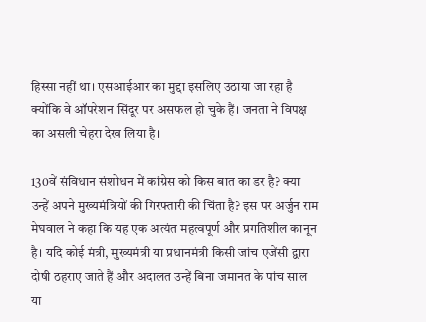हिस्सा नहीं था। एसआईआर का मुद्दा इसलिए उठाया जा रहा है क्योंकि वे ऑपरेशन सिंदूर पर असफल हो चुके हैं। जनता ने विपक्ष का असली चेहरा देख लिया है।

130वें संविधान संशोधन में कांग्रेस को किस बात का डर है? क्या उन्हें अपने मुख्यमंत्रियों की गिरफ्तारी की चिंता है? इस पर अर्जुन राम मेघवाल ने कहा कि यह एक अत्यंत महत्वपूर्ण और प्रगतिशील कानून है। यदि कोई मंत्री, मुख्यमंत्री या प्रधानमंत्री किसी जांच एजेंसी द्वारा दोषी ठहराए जाते हैं और अदालत उन्हें बिना जमानत के पांच साल या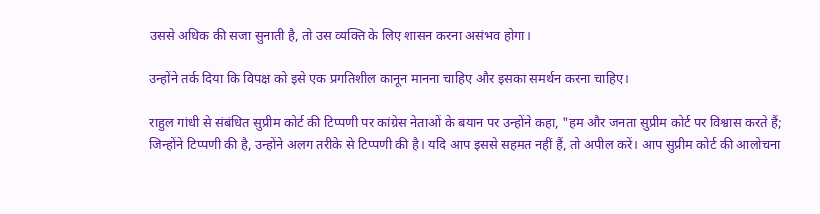उससे अधिक की सजा सुनाती है, तो उस व्यक्ति के लिए शासन करना असंभव होगा।

उन्होंने तर्क दिया कि विपक्ष को इसे एक प्रगतिशील कानून मानना चाहिए और इसका समर्थन करना चाहिए।

राहुल गांधी से संबंधित सुप्रीम कोर्ट की टिप्पणी पर कांग्रेस नेताओं के बयान पर उन्होंने कहा, "हम और जनता सुप्रीम कोर्ट पर विश्वास करते हैं; जिन्होंने टिप्पणी की है, उन्होंने अलग तरीके से टिप्पणी की है। यदि आप इससे सहमत नहीं हैं, तो अपील करें। आप सुप्रीम कोर्ट की आलोचना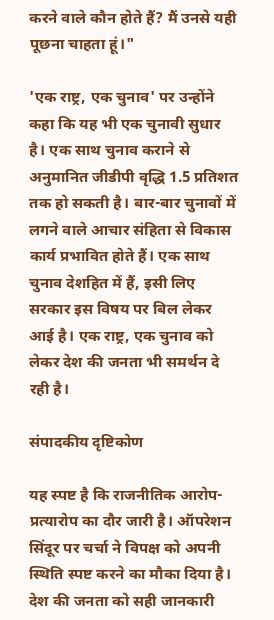करने वाले कौन होते हैं? मैं उनसे यही पूछना चाहता हूं।"

'एक राष्ट्र, एक चुनाव' पर उन्होंने कहा कि यह भी एक चुनावी सुधार है। एक साथ चुनाव कराने से अनुमानित जीडीपी वृद्धि 1.5 प्रतिशत तक हो सकती है। बार-बार चुनावों में लगने वाले आचार संहिता से विकास कार्य प्रभावित होते हैं। एक साथ चुनाव देशहित में हैं, इसी लिए सरकार इस विषय पर बिल लेकर आई है। एक राष्ट्र, एक चुनाव को लेकर देश की जनता भी समर्थन दे रही है।

संपादकीय दृष्टिकोण

यह स्पष्ट है कि राजनीतिक आरोप-प्रत्यारोप का दौर जारी है। ऑपरेशन सिंदूर पर चर्चा ने विपक्ष को अपनी स्थिति स्पष्ट करने का मौका दिया है। देश की जनता को सही जानकारी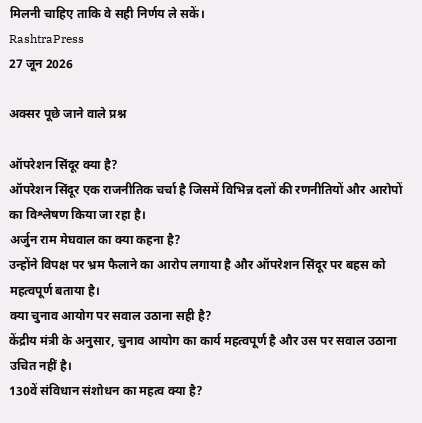मिलनी चाहिए ताकि वे सही निर्णय ले सकें।
RashtraPress
27 जून 2026

अक्सर पूछे जाने वाले प्रश्न

ऑपरेशन सिंदूर क्या है?
ऑपरेशन सिंदूर एक राजनीतिक चर्चा है जिसमें विभिन्न दलों की रणनीतियों और आरोपों का विश्लेषण किया जा रहा है।
अर्जुन राम मेघवाल का क्या कहना है?
उन्होंने विपक्ष पर भ्रम फैलाने का आरोप लगाया है और ऑपरेशन सिंदूर पर बहस को महत्वपूर्ण बताया है।
क्या चुनाव आयोग पर सवाल उठाना सही है?
केंद्रीय मंत्री के अनुसार, चुनाव आयोग का कार्य महत्वपूर्ण है और उस पर सवाल उठाना उचित नहीं है।
130वें संविधान संशोधन का महत्व क्या है?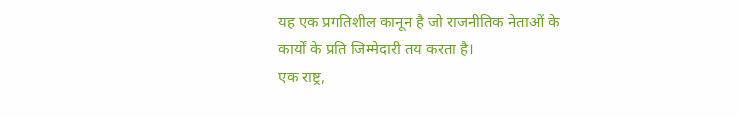यह एक प्रगतिशील कानून है जो राजनीतिक नेताओं के कार्यों के प्रति जिम्मेदारी तय करता है।
एक राष्ट्र,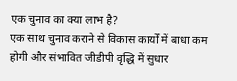एक चुनाव का क्या लाभ है?
एक साथ चुनाव कराने से विकास कार्यों में बाधा कम होगी और संभावित जीडीपी वृद्धि में सुधार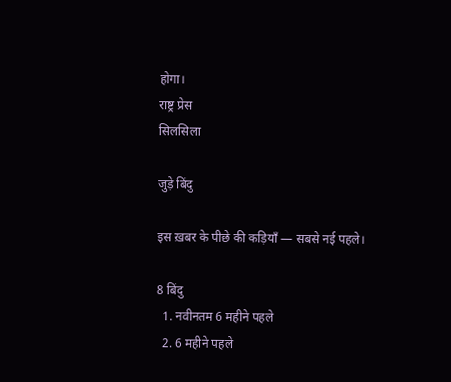होगा।
राष्ट्र प्रेस
सिलसिला

जुड़े बिंदु

इस ख़बर के पीछे की कड़ियाँ — सबसे नई पहले।

8 बिंदु
  1. नवीनतम 6 महीने पहले
  2. 6 महीने पहले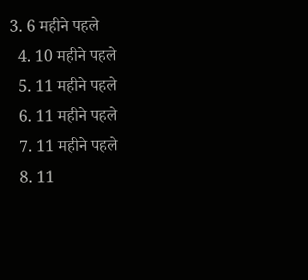3. 6 महीने पहले
  4. 10 महीने पहले
  5. 11 महीने पहले
  6. 11 महीने पहले
  7. 11 महीने पहले
  8. 11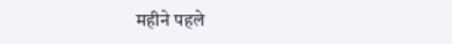महीने पहले